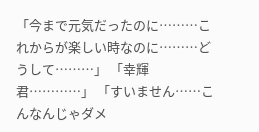「今まで元気だったのに………これからが楽しい時なのに………どうして………」 「幸輝君…………」 「すいません……こんなんじゃダメ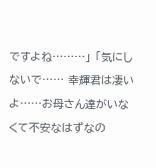ですよね………」 「気にしないで…… 幸輝君は凄いよ……お母さん達がいなくて不安なはずなの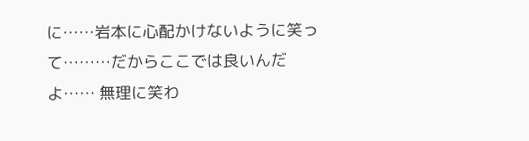に……岩本に心配かけないように笑って………だからここでは良いんだよ…… 無理に笑わ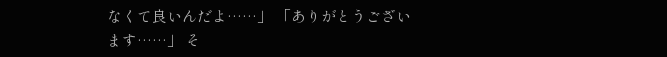なくて良いんだよ……」 「ありがとうございます……」 そ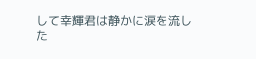して幸輝君は静かに涙を流した